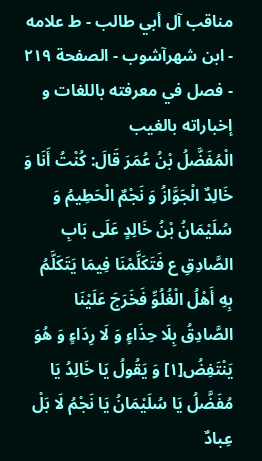مناقب آل أبي طالب - ط علامه - ابن شهرآشوب - الصفحة ٢١٩ - فصل في معرفته باللغات و إخباراته بالغيب
الْمُفَضَّلُ بْنُ عُمَرَ قَالَ: كُنْتُ أَنَا وَ خَالِدٌ الْجَوَّازُ وَ نَجْمٌ الْحَطِيمُ وَ سُلَيْمَانُ بْنُ خَالِدٍ عَلَى بَابِ الصَّادِقِ ع فَتَكَلَّمْنَا فِيمَا يَتَكَلَّمُ بِهِ أَهْلُ الْغُلُوِّ فَخَرَجَ عَلَيْنَا الصَّادِقُ بِلَا حِذَاءٍ وَ لَا رِدَاءٍ وَ هُوَ يَنْتَفِضُ[١] وَ يَقُولُ يَا خَالِدُ يَا مُفَضَّلُ يَا سُلَيْمَانُ يَا نَجْمُ لَا بَلْ عِبادٌ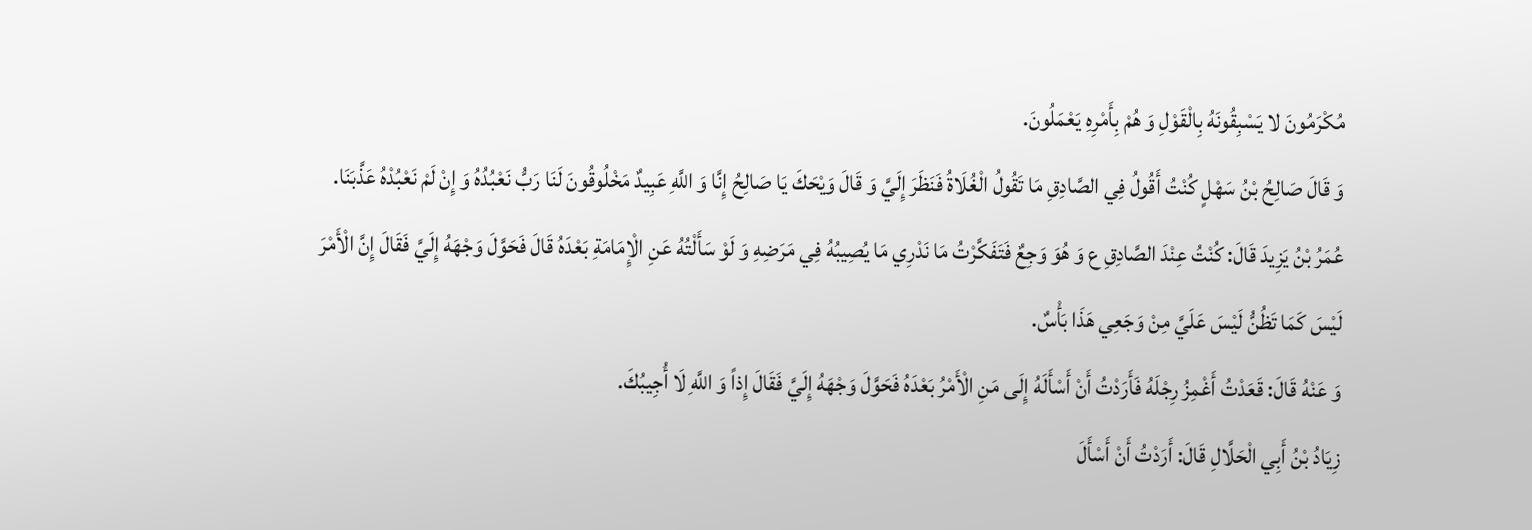مُكْرَمُونَ لا يَسْبِقُونَهُ بِالْقَوْلِ وَ هُمْ بِأَمْرِهِ يَعْمَلُونَ.
وَ قَالَ صَالِحُ بْنُ سَهْلٍ كُنْتُ أَقُولُ فِي الصَّادِقِ مَا تَقُولُ الْغُلَاةُ فَنَظَرَ إِلَيَّ وَ قَالَ وَيْحَكَ يَا صَالِحُ إِنَّا وَ اللَّهِ عَبِيدٌ مَخْلُوقُونَ لَنَا رَبُّ نَعْبُدُهُ وَ إِنْ لَمْ نَعْبُدْهُ عَذَّبَنَا.
عُمَرُ بْنُ يَزِيدَ قَالَ: كُنْتُ عِنْدَ الصَّادِقِ ع وَ هُوَ وَجِعٌ فَتَفَكَّرْتُ مَا نَدْرِي مَا يُصِيبُهُ فِي مَرَضِهِ وَ لَوْ سَأَلْتُهُ عَنِ الْإِمَامَةِ بَعْدَهُ قَالَ فَحَوَّلَ وَجْهَهُ إِلَيَّ فَقَالَ إِنَّ الْأَمْرَ لَيْسَ كَمَا تَظُنُّ لَيْسَ عَلَيَّ مِنْ وَجَعِي هَذَا بَأْسٌ.
وَ عَنْهُ قَالَ: قَعَدْتُ أَغْمِزُ رِجْلَهُ فَأَرَدْتُ أَنْ أَسْأَلَهُ إِلَى مَنِ الْأَمْرُ بَعْدَهُ فَحَوَّلَ وَجْهَهُ إِلَيَّ فَقَالَ إِذاً وَ اللَّهِ لَا أُجِيبُكَ.
زِيَادُ بْنُ أَبِي الْحَلَّالِ قَالَ: أَرَدْتُ أَنْ أَسْأَلَ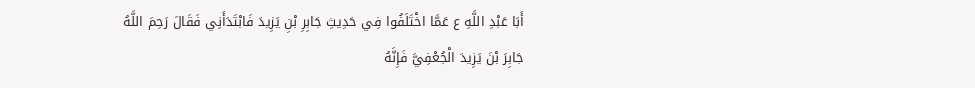أَبَا عَبْدِ اللَّهِ ع عَمَّا اخْتَلَفُوا فِي حَدِيثِ جَابِرِ بْنِ يَزِيدَ فَابْتَدَأَنِي فَقَالَ رَحِمَ اللَّهُ جَابِرَ بْنَ يَزِيدَ الْجُعْفِيَّ فَإِنَّهُ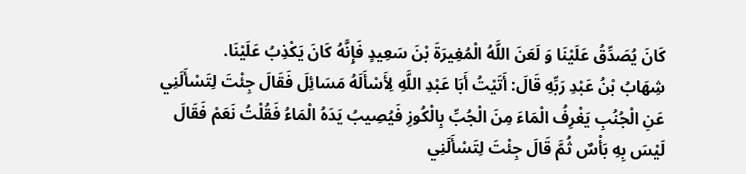كَانَ يُصَدِّقُ عَلَيْنَا وَ لَعَنَ اللَّهُ الْمُغِيرَةَ بْنَ سَعِيدٍ فَإِنَّهُ كَانَ يَكْذِبُ عَلَيْنَا.
شِهَابُ بْنُ عَبْدِ رَبِّهِ قَالَ: أَتَيْتُ أَبَا عَبْدِ اللَّهِ لِأَسْأَلَهُ مَسَائِلَ فَقَالَ جِئْتَ لِتَسْأَلَنِي عَنِ الْجُنُبِ يَغْرِفُ الْمَاءَ مِنَ الْجُبِّ بِالْكُوزِ فَيُصِيبُ يَدَهُ الْمَاءُ فَقُلْتُ نَعَمْ فَقَالَ لَيْسَ بِهِ بَأْسٌ ثُمَّ قَالَ جِئْتَ لِتَسْأَلَنِي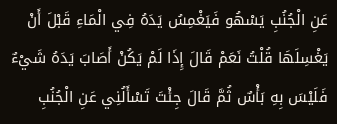عَنِ الْجُنُبِ يَسْهُو فَيَغْمِسُ يَدَهُ فِي الْمَاءِ قَبْلَ أَنْ يَغْسِلَهَا قُلْتُ نَعَمْ قَالَ إِذَا لَمْ يَكُنْ أَصَابَ يَدَهُ شَيْءٌ فَلَيْسَ بِهِ بَأْسٌ ثُمَّ قَالَ جِئْتَ تَسْأَلُنِي عَنِ الْجُنُبِ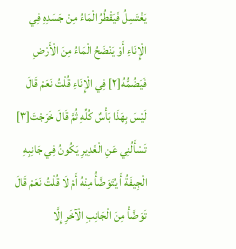يَغْتَسِلُ فَيَقْطُرُ الْمَاءُ مِنْ جَسَدِهِ فِي الْإِنَاءِ أَوْ يَنْضَحُ الْمَاءُ مِنَ الْأَرْضِ فَيَضُمُّهُ[٢] فِي الْإِنَاءِ قُلْتُ نَعَمْ قَالَ لَيْسَ بِهَذَا بَأْسٌ كُلِّهِ ثُمَّ قَالَ خَرَجْتَ[٣] تَسْأَلُنِي عَنِ الْغَدِيرِ يَكُونُ فِي جَانِبِهِ الْجِيفَةُ أَ يُتَوَضَّأُ مِنْهُ أَمْ لَا قُلْتُ نَعَمْ قَالَ تَوَضَّأْ مِنَ الْجَانِبِ الْآخَرِ إِلَّا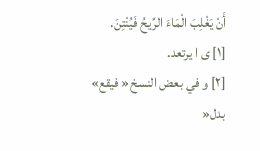أَنْ يَغْلِبَ الْمَاءَ الرِّيحُ فَيُنْتِنَ.
[١] ى ا يرتعد.
[٢] و في بعض النسخ« فيقع» بدل«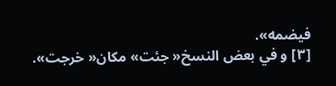فيضمه».
[٣] و في بعض النسخ« جئت» مكان« خرجت».